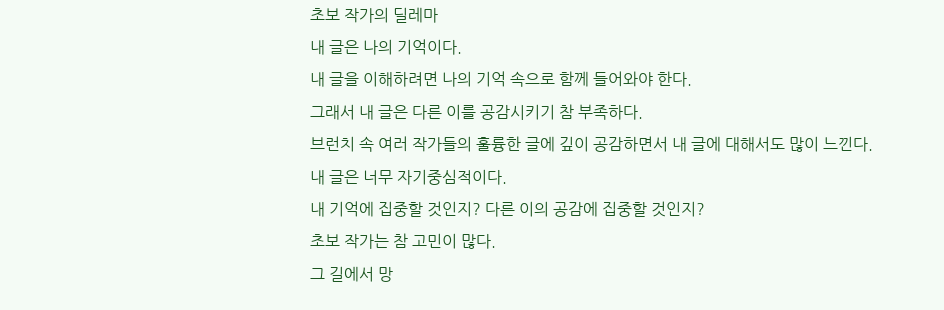초보 작가의 딜레마
내 글은 나의 기억이다.
내 글을 이해하려면 나의 기억 속으로 함께 들어와야 한다.
그래서 내 글은 다른 이를 공감시키기 참 부족하다.
브런치 속 여러 작가들의 훌륭한 글에 깊이 공감하면서 내 글에 대해서도 많이 느낀다.
내 글은 너무 자기중심적이다.
내 기억에 집중할 것인지? 다른 이의 공감에 집중할 것인지?
초보 작가는 참 고민이 많다.
그 길에서 망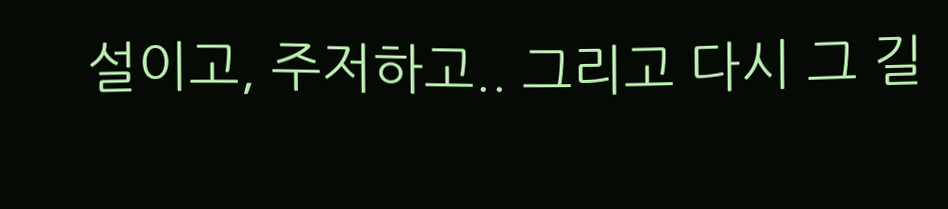설이고, 주저하고.. 그리고 다시 그 길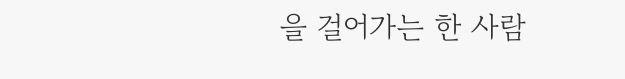을 걸어가는 한 사람